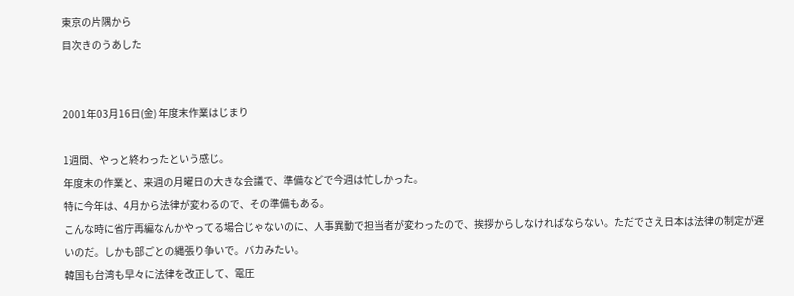東京の片隅から
目次きのうあした


2001年03月16日(金) 年度末作業はじまり

1週間、やっと終わったという感じ。
年度末の作業と、来週の月曜日の大きな会議で、準備などで今週は忙しかった。
特に今年は、4月から法律が変わるので、その準備もある。
こんな時に省庁再編なんかやってる場合じゃないのに、人事異動で担当者が変わったので、挨拶からしなければならない。ただでさえ日本は法律の制定が遅いのだ。しかも部ごとの縄張り争いで。バカみたい。
韓国も台湾も早々に法律を改正して、電圧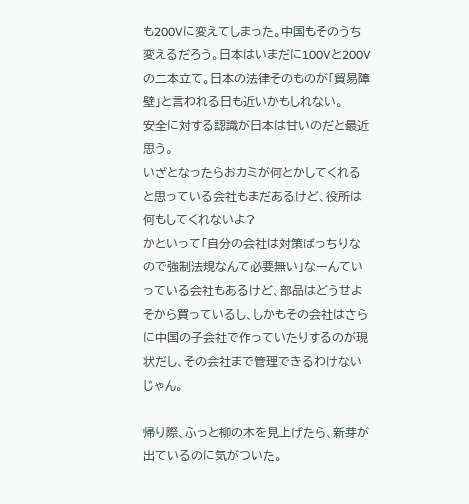も200Vに変えてしまった。中国もそのうち変えるだろう。日本はいまだに100Vと200Vの二本立て。日本の法律そのものが「貿易障壁」と言われる日も近いかもしれない。
安全に対する認識が日本は甘いのだと最近思う。
いざとなったらおカミが何とかしてくれると思っている会社もまだあるけど、役所は何もしてくれないよ?
かといって「自分の会社は対策ばっちりなので強制法規なんて必要無い」なーんていっている会社もあるけど、部品はどうせよそから買っているし、しかもその会社はさらに中国の子会社で作っていたりするのが現状だし、その会社まで管理できるわけないじゃん。

帰り際、ふっと柳の木を見上げたら、新芽が出ているのに気がついた。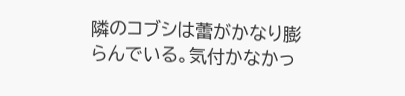隣のコブシは蕾がかなり膨らんでいる。気付かなかっ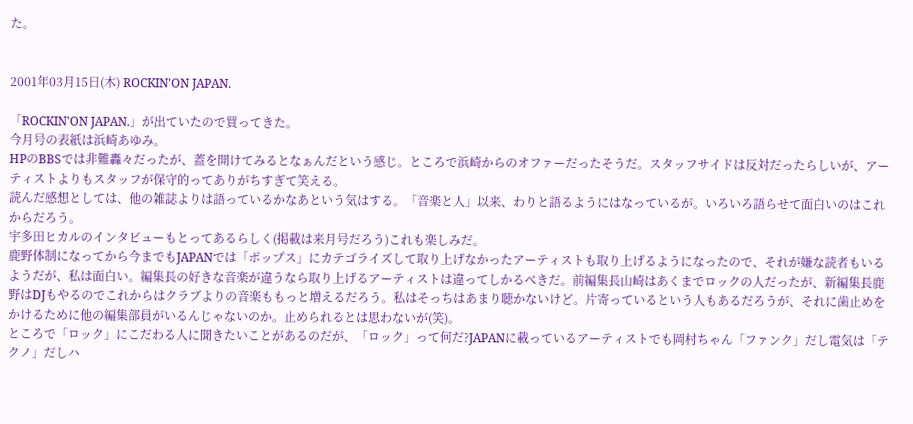た。


2001年03月15日(木) ROCKIN'ON JAPAN.

「ROCKIN'ON JAPAN.」が出ていたので買ってきた。
今月号の表紙は浜崎あゆみ。
HPのBBSでは非難轟々だったが、蓋を開けてみるとなぁんだという感じ。ところで浜崎からのオファーだったそうだ。スタッフサイドは反対だったらしいが、アーティストよりもスタッフが保守的ってありがちすぎて笑える。
読んだ感想としては、他の雑誌よりは語っているかなあという気はする。「音楽と人」以来、わりと語るようにはなっているが。いろいろ語らせて面白いのはこれからだろう。
宇多田ヒカルのインタビューもとってあるらしく(掲載は来月号だろう)これも楽しみだ。
鹿野体制になってから今までもJAPANでは「ポップス」にカテゴライズして取り上げなかったアーティストも取り上げるようになったので、それが嫌な読者もいるようだが、私は面白い。編集長の好きな音楽が違うなら取り上げるアーティストは違ってしかるべきだ。前編集長山崎はあくまでロックの人だったが、新編集長鹿野はDJもやるのでこれからはクラブよりの音楽ももっと増えるだろう。私はそっちはあまり聴かないけど。片寄っているという人もあるだろうが、それに歯止めをかけるために他の編集部員がいるんじゃないのか。止められるとは思わないが(笑)。
ところで「ロック」にこだわる人に聞きたいことがあるのだが、「ロック」って何だ?JAPANに載っているアーティストでも岡村ちゃん「ファンク」だし電気は「テクノ」だしハ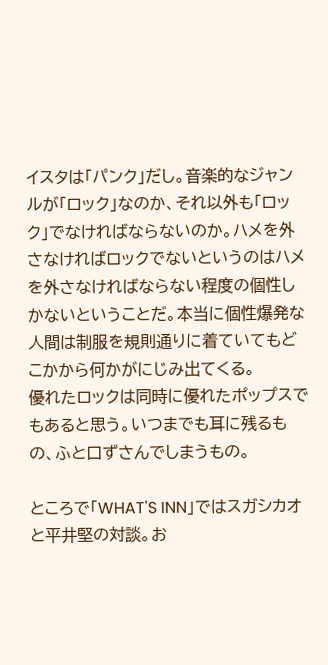イスタは「パンク」だし。音楽的なジャンルが「ロック」なのか、それ以外も「ロック」でなければならないのか。ハメを外さなければロックでないというのはハメを外さなければならない程度の個性しかないということだ。本当に個性爆発な人間は制服を規則通りに着ていてもどこかから何かがにじみ出てくる。
優れたロックは同時に優れたポップスでもあると思う。いつまでも耳に残るもの、ふと口ずさんでしまうもの。

ところで「WHAT'S INN」ではスガシカオと平井堅の対談。お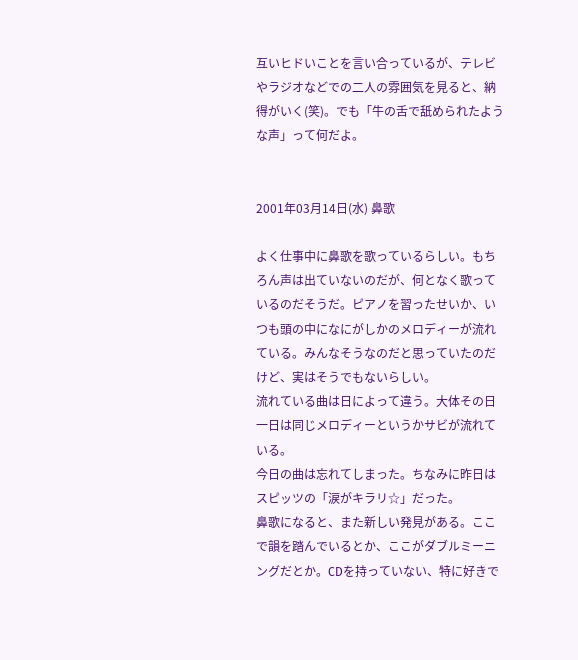互いヒドいことを言い合っているが、テレビやラジオなどでの二人の雰囲気を見ると、納得がいく(笑)。でも「牛の舌で舐められたような声」って何だよ。


2001年03月14日(水) 鼻歌

よく仕事中に鼻歌を歌っているらしい。もちろん声は出ていないのだが、何となく歌っているのだそうだ。ピアノを習ったせいか、いつも頭の中になにがしかのメロディーが流れている。みんなそうなのだと思っていたのだけど、実はそうでもないらしい。
流れている曲は日によって違う。大体その日一日は同じメロディーというかサビが流れている。
今日の曲は忘れてしまった。ちなみに昨日はスピッツの「涙がキラリ☆」だった。
鼻歌になると、また新しい発見がある。ここで韻を踏んでいるとか、ここがダブルミーニングだとか。CDを持っていない、特に好きで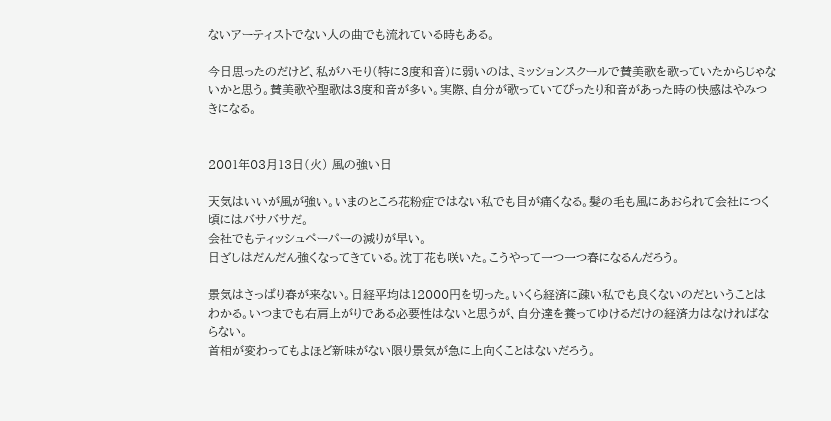ないアーティストでない人の曲でも流れている時もある。

今日思ったのだけど、私がハモり(特に3度和音)に弱いのは、ミッションスクールで賛美歌を歌っていたからじゃないかと思う。賛美歌や聖歌は3度和音が多い。実際、自分が歌っていてぴったり和音があった時の快感はやみつきになる。


2001年03月13日(火) 風の強い日

天気はいいが風が強い。いまのところ花粉症ではない私でも目が痛くなる。髪の毛も風にあおられて会社につく頃にはバサバサだ。
会社でもティッシュペーパーの減りが早い。
日ざしはだんだん強くなってきている。沈丁花も咲いた。こうやって一つ一つ春になるんだろう。

景気はさっぱり春が来ない。日経平均は12000円を切った。いくら経済に疎い私でも良くないのだということはわかる。いつまでも右肩上がりである必要性はないと思うが、自分達を養ってゆけるだけの経済力はなければならない。
首相が変わってもよほど新味がない限り景気が急に上向くことはないだろう。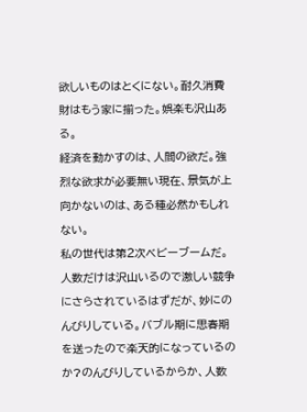欲しいものはとくにない。耐久消費財はもう家に揃った。娯楽も沢山ある。
経済を動かすのは、人間の欲だ。強烈な欲求が必要無い現在、景気が上向かないのは、ある種必然かもしれない。
私の世代は第2次ベビーブームだ。人数だけは沢山いるので激しい競争にさらされているはずだが、妙にのんびりしている。バブル期に思春期を送ったので楽天的になっているのか?のんびりしているからか、人数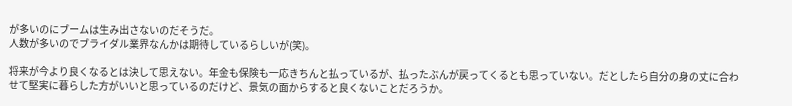が多いのにブームは生み出さないのだそうだ。
人数が多いのでブライダル業界なんかは期待しているらしいが(笑)。

将来が今より良くなるとは決して思えない。年金も保険も一応きちんと払っているが、払ったぶんが戻ってくるとも思っていない。だとしたら自分の身の丈に合わせて堅実に暮らした方がいいと思っているのだけど、景気の面からすると良くないことだろうか。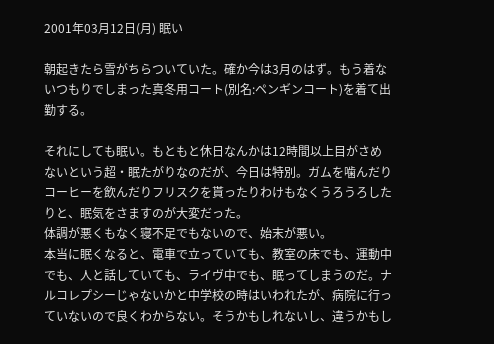2001年03月12日(月) 眠い

朝起きたら雪がちらついていた。確か今は3月のはず。もう着ないつもりでしまった真冬用コート(別名:ペンギンコート)を着て出勤する。

それにしても眠い。もともと休日なんかは12時間以上目がさめないという超・眠たがりなのだが、今日は特別。ガムを噛んだりコーヒーを飲んだりフリスクを貰ったりわけもなくうろうろしたりと、眠気をさますのが大変だった。
体調が悪くもなく寝不足でもないので、始末が悪い。
本当に眠くなると、電車で立っていても、教室の床でも、運動中でも、人と話していても、ライヴ中でも、眠ってしまうのだ。ナルコレプシーじゃないかと中学校の時はいわれたが、病院に行っていないので良くわからない。そうかもしれないし、違うかもし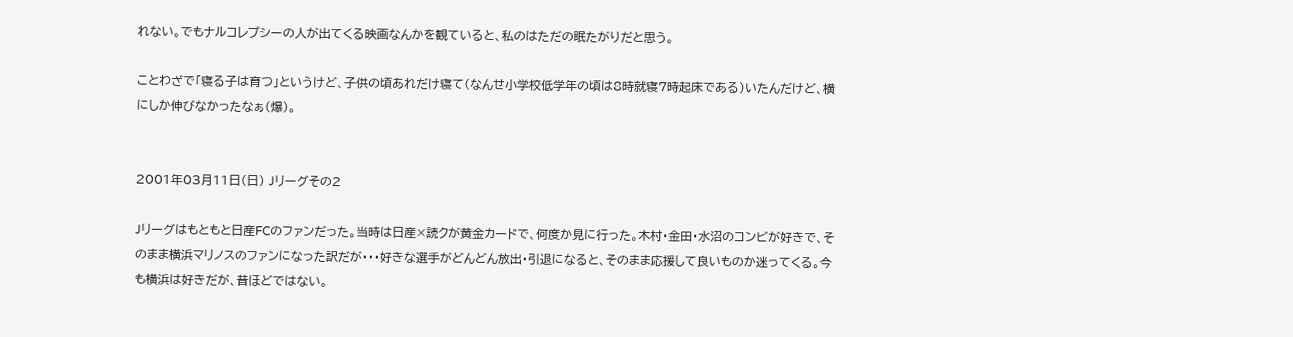れない。でもナルコレプシーの人が出てくる映画なんかを観ていると、私のはただの眠たがりだと思う。

ことわざで「寝る子は育つ」というけど、子供の頃あれだけ寝て(なんせ小学校低学年の頃は8時就寝7時起床である)いたんだけど、横にしか伸びなかったなぁ(爆)。


2001年03月11日(日) Jリーグその2

Jリーグはもともと日産FCのファンだった。当時は日産×読クが黄金カードで、何度か見に行った。木村・金田・水沼のコンビが好きで、そのまま横浜マリノスのファンになった訳だが・・・好きな選手がどんどん放出・引退になると、そのまま応援して良いものか迷ってくる。今も横浜は好きだが、昔ほどではない。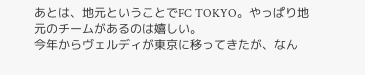あとは、地元ということでFC TOKYO。やっぱり地元のチームがあるのは嬉しい。
今年からヴェルディが東京に移ってきたが、なん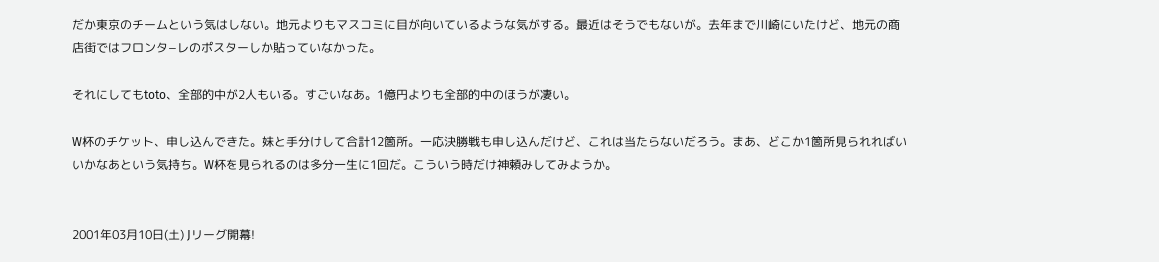だか東京のチームという気はしない。地元よりもマスコミに目が向いているような気がする。最近はそうでもないが。去年まで川崎にいたけど、地元の商店街ではフロンタ−レのポスターしか貼っていなかった。

それにしてもtoto、全部的中が2人もいる。すごいなあ。1億円よりも全部的中のほうが凄い。

W杯のチケット、申し込んできた。妹と手分けして合計12箇所。一応決勝戦も申し込んだけど、これは当たらないだろう。まあ、どこか1箇所見られればいいかなあという気持ち。W杯を見られるのは多分一生に1回だ。こういう時だけ神頼みしてみようか。


2001年03月10日(土) Jリーグ開幕!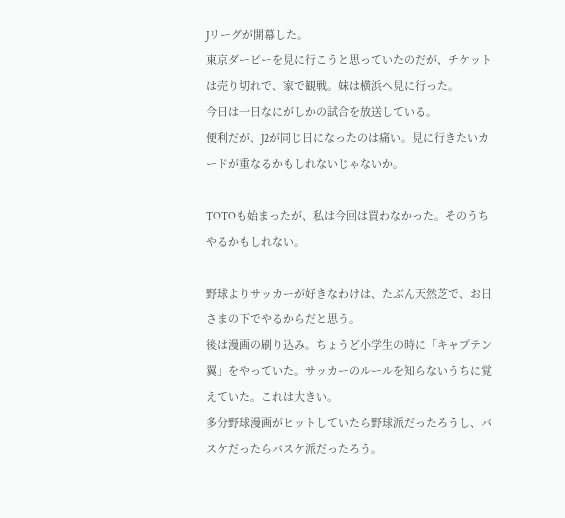Jリーグが開幕した。
東京ダービーを見に行こうと思っていたのだが、チケットは売り切れで、家で観戦。妹は横浜へ見に行った。
今日は一日なにがしかの試合を放送している。
便利だが、J2が同じ日になったのは痛い。見に行きたいカードが重なるかもしれないじゃないか。

TOTOも始まったが、私は今回は買わなかった。そのうちやるかもしれない。

野球よりサッカーが好きなわけは、たぶん天然芝で、お日さまの下でやるからだと思う。
後は漫画の刷り込み。ちょうど小学生の時に「キャプテン翼」をやっていた。サッカーのルールを知らないうちに覚えていた。これは大きい。
多分野球漫画がヒットしていたら野球派だったろうし、バスケだったらバスケ派だったろう。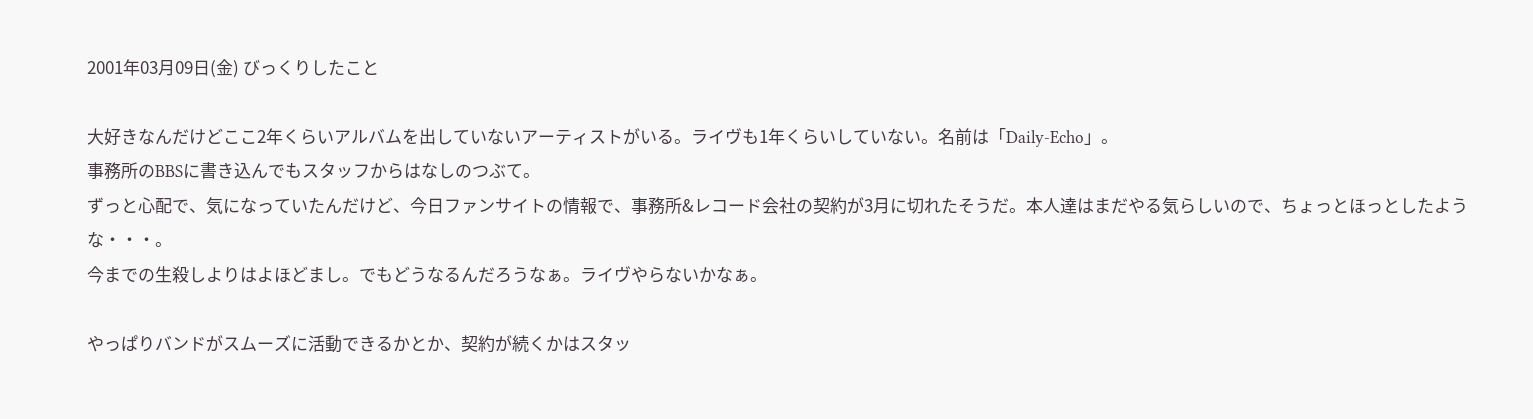2001年03月09日(金) びっくりしたこと

大好きなんだけどここ2年くらいアルバムを出していないアーティストがいる。ライヴも1年くらいしていない。名前は「Daily-Echo」。
事務所のBBSに書き込んでもスタッフからはなしのつぶて。
ずっと心配で、気になっていたんだけど、今日ファンサイトの情報で、事務所&レコード会社の契約が3月に切れたそうだ。本人達はまだやる気らしいので、ちょっとほっとしたような・・・。
今までの生殺しよりはよほどまし。でもどうなるんだろうなぁ。ライヴやらないかなぁ。

やっぱりバンドがスムーズに活動できるかとか、契約が続くかはスタッ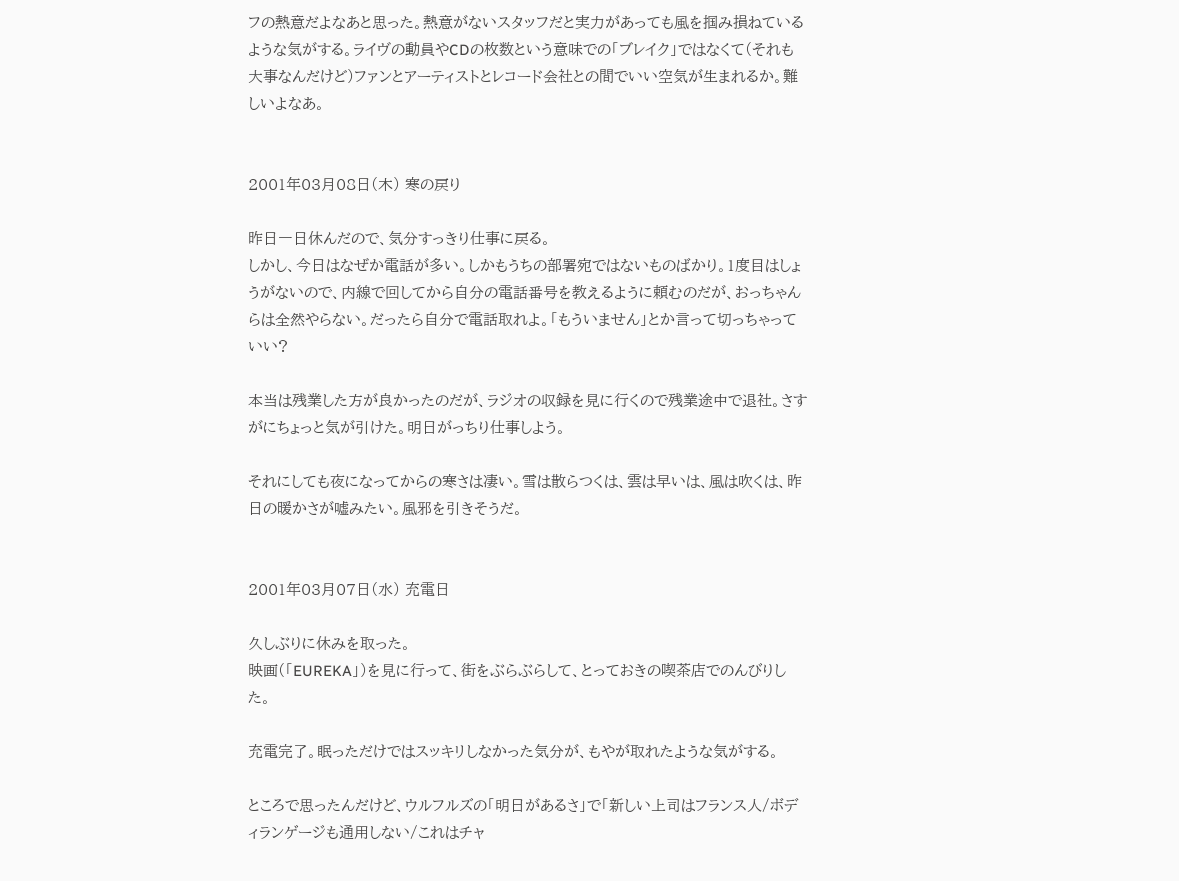フの熱意だよなあと思った。熱意がないスタッフだと実力があっても風を掴み損ねているような気がする。ライヴの動員やCDの枚数という意味での「ブレイク」ではなくて(それも大事なんだけど)ファンとアーティストとレコード会社との間でいい空気が生まれるか。難しいよなあ。


2001年03月08日(木) 寒の戻り

昨日一日休んだので、気分すっきり仕事に戻る。
しかし、今日はなぜか電話が多い。しかもうちの部署宛ではないものばかり。1度目はしょうがないので、内線で回してから自分の電話番号を教えるように頼むのだが、おっちゃんらは全然やらない。だったら自分で電話取れよ。「もういません」とか言って切っちゃっていい?

本当は残業した方が良かったのだが、ラジオの収録を見に行くので残業途中で退社。さすがにちょっと気が引けた。明日がっちり仕事しよう。

それにしても夜になってからの寒さは凄い。雪は散らつくは、雲は早いは、風は吹くは、昨日の暖かさが嘘みたい。風邪を引きそうだ。


2001年03月07日(水) 充電日

久しぶりに休みを取った。
映画(「EUREKA」)を見に行って、街をぶらぶらして、とっておきの喫茶店でのんびりした。

充電完了。眠っただけではスッキリしなかった気分が、もやが取れたような気がする。

ところで思ったんだけど、ウルフルズの「明日があるさ」で「新しい上司はフランス人/ボディランゲージも通用しない/これはチャ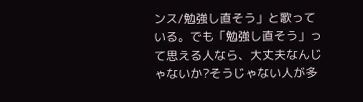ンス/勉強し直そう」と歌っている。でも「勉強し直そう」って思える人なら、大丈夫なんじゃないか?そうじゃない人が多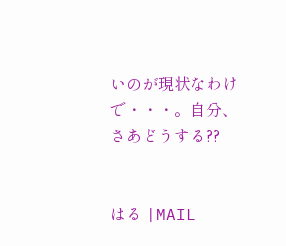いのが現状なわけで・・・。自分、さあどうする??


はる |MAIL